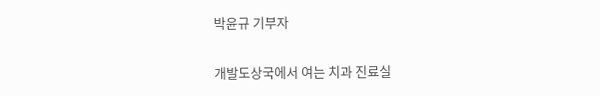박윤규 기부자

개발도상국에서 여는 치과 진료실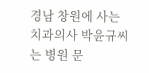경남 창원에 사는 치과의사 박윤규씨는 병원 문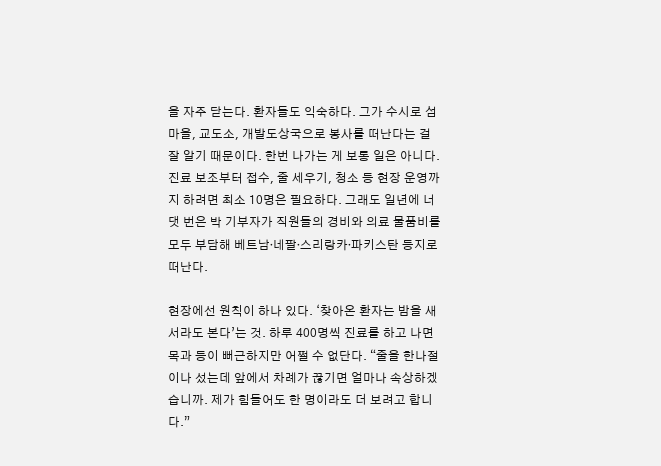을 자주 닫는다. 환자들도 익숙하다. 그가 수시로 섬마을, 교도소, 개발도상국으로 봉사를 떠난다는 걸 잘 알기 때문이다. 한번 나가는 게 보통 일은 아니다. 진료 보조부터 접수, 줄 세우기, 청소 등 현장 운영까지 하려면 최소 10명은 필요하다. 그래도 일년에 너댓 번은 박 기부자가 직원들의 경비와 의료 물품비를 모두 부담해 베트남ᐧ네팔ᐧ스리랑카ᐧ파키스탄 등지로 떠난다.

현장에선 원칙이 하나 있다. ‘찾아온 환자는 밤을 새서라도 본다’는 것. 하루 400명씩 진료를 하고 나면 목과 등이 뻐근하지만 어쩔 수 없단다. “줄을 한나절이나 섰는데 앞에서 차례가 끊기면 얼마나 속상하겠습니까. 제가 힘들어도 한 명이라도 더 보려고 합니다.”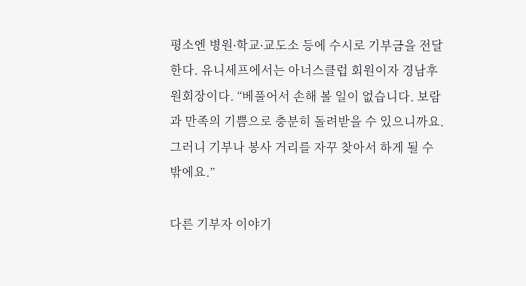평소엔 병원ᐧ학교ᐧ교도소 등에 수시로 기부금을 전달한다. 유니세프에서는 아너스클럽 회원이자 경남후원회장이다. “베풀어서 손해 볼 일이 없습니다. 보람과 만족의 기쁨으로 충분히 돌려받을 수 있으니까요. 그러니 기부나 봉사 거리를 자꾸 찾아서 하게 될 수밖에요.”

다른 기부자 이야기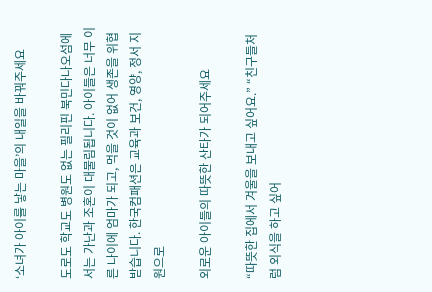‘소녀가 아이를 낳는 마을’의 내일을 바꿔주세요

도로도 학교도 병원도 없는 필리핀 북민다나오섬에서는 가난과 조혼이 대물림됩니다. 아이들은 너무 이른 나이에 엄마가 되고, 먹을 것이 없어 생존을 위협받습니다. 한국컴패션은 교육과 보건, 영양, 정서 지원으로

외로운 아이들의 따뜻한 산타가 되어주세요

“따뜻한 집에서 겨울을 보내고 싶어요.” “친구들처럼 외식을 하고 싶어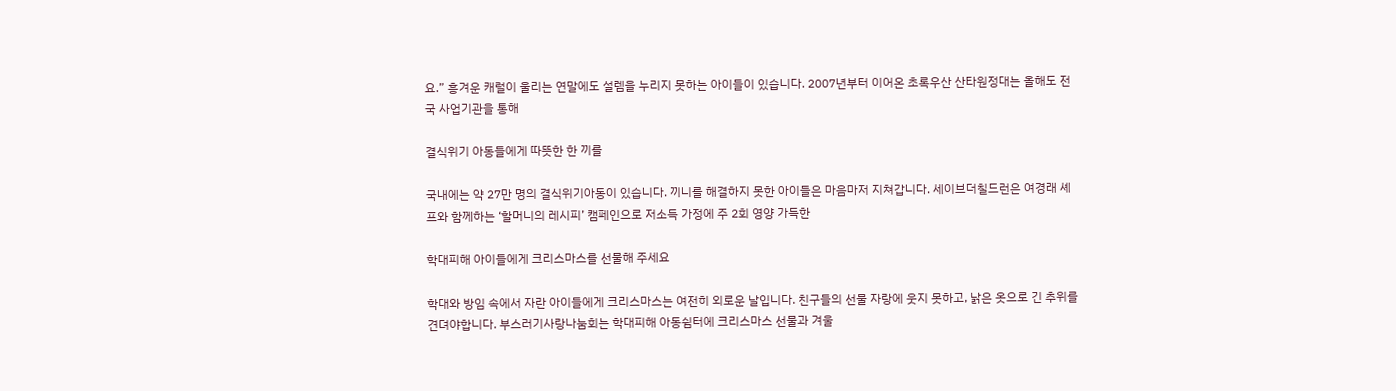요.” 흥겨운 캐럴이 울리는 연말에도 설렘을 누리지 못하는 아이들이 있습니다. 2007년부터 이어온 초록우산 산타원정대는 올해도 전국 사업기관을 통해

결식위기 아동들에게 따뜻한 한 끼를

국내에는 약 27만 명의 결식위기아동이 있습니다. 끼니를 해결하지 못한 아이들은 마음마저 지쳐갑니다. 세이브더칠드런은 여경래 셰프와 함께하는 ‘할머니의 레시피’ 캠페인으로 저소득 가정에 주 2회 영양 가득한

학대피해 아이들에게 크리스마스를 선물해 주세요

학대와 방임 속에서 자란 아이들에게 크리스마스는 여전히 외로운 날입니다. 친구들의 선물 자랑에 웃지 못하고, 낡은 옷으로 긴 추위를 견뎌야합니다. 부스러기사랑나눔회는 학대피해 아동쉼터에 크리스마스 선물과 겨울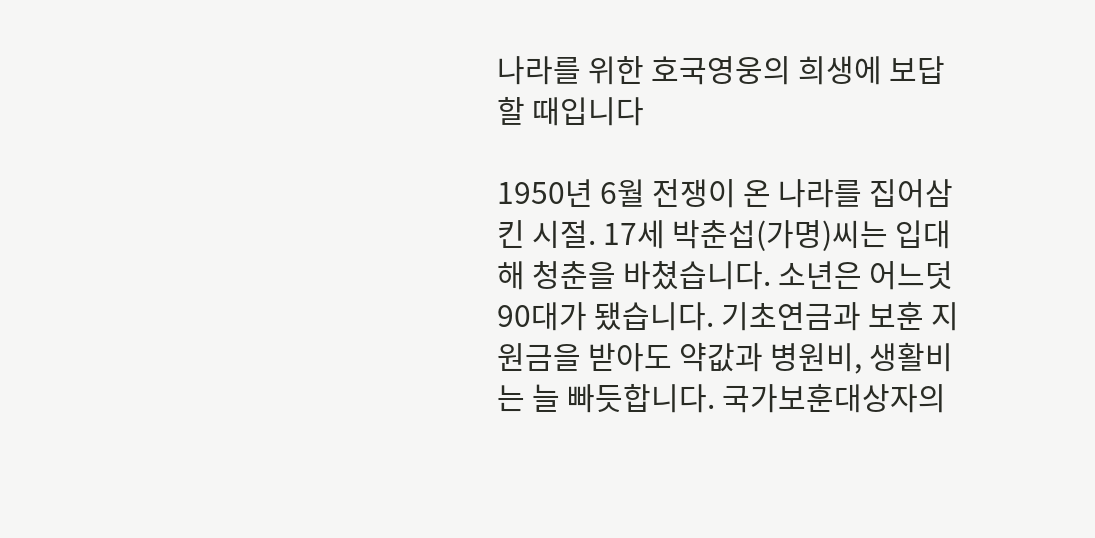나라를 위한 호국영웅의 희생에 보답할 때입니다

1950년 6월 전쟁이 온 나라를 집어삼킨 시절. 17세 박춘섭(가명)씨는 입대해 청춘을 바쳤습니다. 소년은 어느덧 90대가 됐습니다. 기초연금과 보훈 지원금을 받아도 약값과 병원비, 생활비는 늘 빠듯합니다. 국가보훈대상자의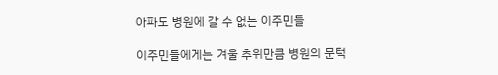아파도 병원에 갈 수 없는 이주민들

이주민들에게는 겨울 추위만큼 병원의 문턱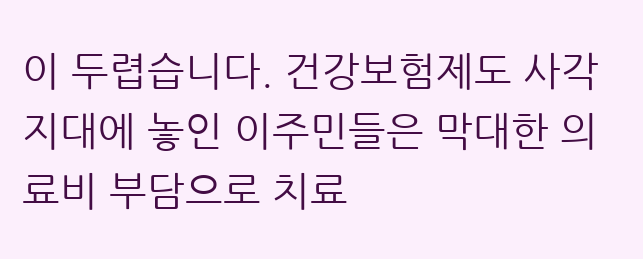이 두렵습니다. 건강보험제도 사각지대에 놓인 이주민들은 막대한 의료비 부담으로 치료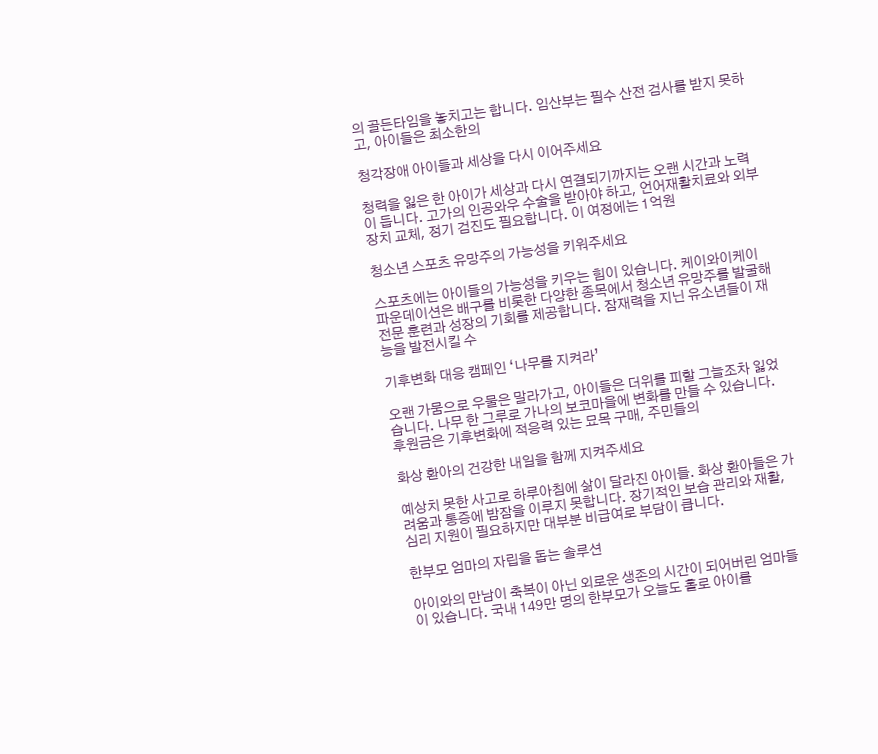의 골든타임을 놓치고는 합니다. 임산부는 필수 산전 검사를 받지 못하고, 아이들은 최소한의

청각장애 아이들과 세상을 다시 이어주세요

청력을 잃은 한 아이가 세상과 다시 연결되기까지는 오랜 시간과 노력이 듭니다. 고가의 인공와우 수술을 받아야 하고, 언어재활치료와 외부장치 교체, 정기 검진도 필요합니다. 이 여정에는 1억원

청소년 스포츠 유망주의 가능성을 키워주세요

스포츠에는 아이들의 가능성을 키우는 힘이 있습니다. 케이와이케이파운데이션은 배구를 비롯한 다양한 종목에서 청소년 유망주를 발굴해 전문 훈련과 성장의 기회를 제공합니다. 잠재력을 지닌 유소년들이 재능을 발전시킬 수

기후변화 대응 캠페인 ‘나무를 지켜라’

오랜 가뭄으로 우물은 말라가고, 아이들은 더위를 피할 그늘조차 잃었습니다. 나무 한 그루로 가나의 보코마을에 변화를 만들 수 있습니다. 후원금은 기후변화에 적응력 있는 묘목 구매, 주민들의

화상 환아의 건강한 내일을 함께 지켜주세요

예상치 못한 사고로 하루아침에 삶이 달라진 아이들. 화상 환아들은 가려움과 통증에 밤잠을 이루지 못합니다. 장기적인 보습 관리와 재활, 심리 지원이 필요하지만 대부분 비급여로 부담이 큽니다.

한부모 엄마의 자립을 돕는 솔루션

아이와의 만남이 축복이 아닌 외로운 생존의 시간이 되어버린 엄마들이 있습니다. 국내 149만 명의 한부모가 오늘도 홀로 아이를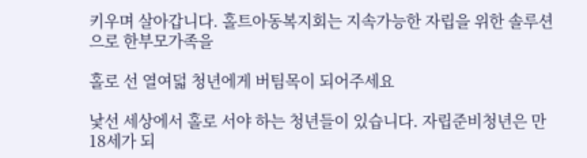키우며 살아갑니다. 홀트아동복지회는 지속가능한 자립을 위한 솔루션으로 한부모가족을

홀로 선 열여덟 청년에게 버팀목이 되어주세요

낯선 세상에서 홀로 서야 하는 청년들이 있습니다. 자립준비청년은 만 18세가 되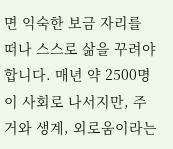면 익숙한 보금 자리를 떠나 스스로 삶을 꾸려야 합니다. 매년 약 2500명이 사회로 나서지만, 주거와 생계, 외로움이라는